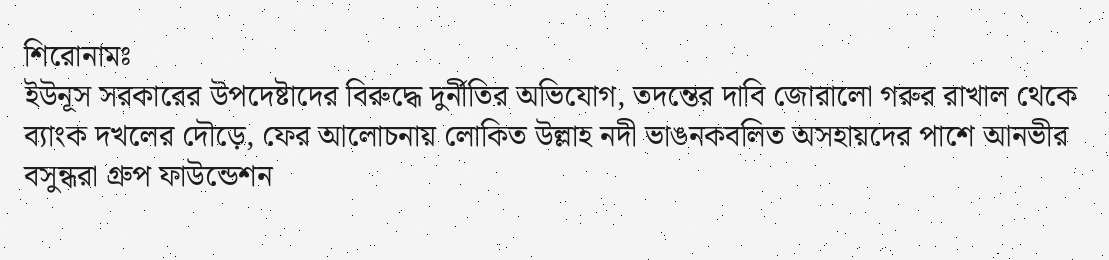শিরোনামঃ
ইউনূস সরকারের উপদেষ্টাদের বিরুদ্ধে দুর্নীতির অভিযোগ, তদন্তের দাবি জোরালো গরুর রাখাল থেকে ব্যাংক দখলের দৌড়ে, ফের আলোচনায় লোকিত উল্লাহ নদী ভাঙনকবলিত অসহায়দের পাশে আনভীর বসুন্ধরা গ্রুপ ফাউন্ডেশন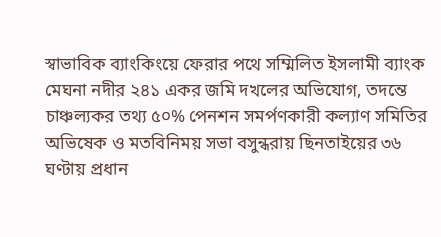স্বাভাবিক ব্যাংকিংয়ে ফেরার পথে সম্মিলিত ইসলামী ব্যাংক মেঘনা নদীর ২৪১ একর জমি দখলের অভিযোগ, তদন্তে চাঞ্চল্যকর তথ্য ৫০% পেনশন সমর্পণকারী কল্যাণ সমিতির অভিষেক ও মতবিনিময় সভা বসুন্ধরায় ছিনতাইয়ের ৩৬ ঘণ্টায় প্রধান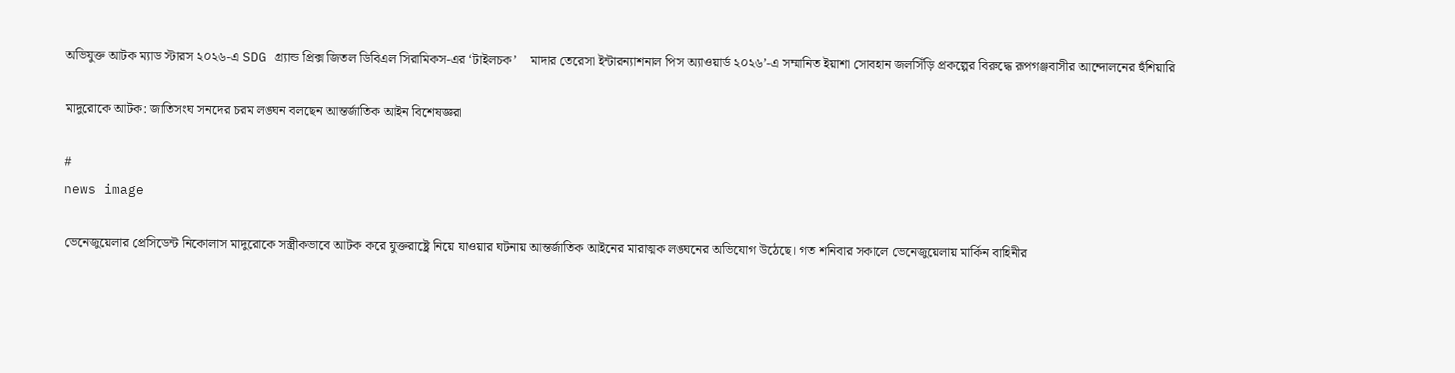অভিযুক্ত আটক ম্যাড স্টারস ২০২৬-এ SDG গ্র্যান্ড প্রিক্স জিতল ডিবিএল সিরামিকস-এর ‘টাইলচক’    মাদার তেরেসা ইন্টারন্যাশনাল পিস অ্যাওয়ার্ড ২০২৬’-এ সম্মানিত ইয়াশা সোবহান জলসিঁড়ি প্রকল্পের বিরুদ্ধে রূপগঞ্জবাসীর আন্দোলনের হুঁশিয়ারি

মাদুরোকে আটক: জাতিসংঘ সনদের চরম লঙ্ঘন বলছেন আন্তর্জাতিক আইন বিশেষজ্ঞরা

#
news image

ভেনেজুয়েলার প্রেসিডেন্ট নিকোলাস মাদুরোকে সস্ত্রীকভাবে আটক করে যুক্তরাষ্ট্রে নিয়ে যাওয়ার ঘটনায় আন্তর্জাতিক আইনের মারাত্মক লঙ্ঘনের অভিযোগ উঠেছে। গত শনিবার সকালে ভেনেজুয়েলায় মার্কিন বাহিনীর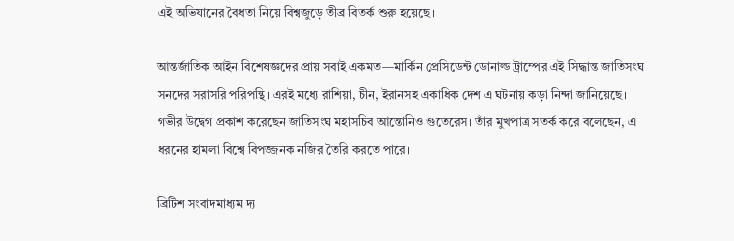এই অভিযানের বৈধতা নিয়ে বিশ্বজুড়ে তীব্র বিতর্ক শুরু হয়েছে।

আন্তর্জাতিক আইন বিশেষজ্ঞদের প্রায় সবাই একমত—মার্কিন প্রেসিডেন্ট ডোনাল্ড ট্রাম্পের এই সিদ্ধান্ত জাতিসংঘ সনদের সরাসরি পরিপন্থি। এরই মধ্যে রাশিয়া, চীন, ইরানসহ একাধিক দেশ এ ঘটনায় কড়া নিন্দা জানিয়েছে। গভীর উদ্বেগ প্রকাশ করেছেন জাতিসংঘ মহাসচিব আন্তোনিও গুতেরেস। তাঁর মুখপাত্র সতর্ক করে বলেছেন, এ ধরনের হামলা বিশ্বে বিপজ্জনক নজির তৈরি করতে পারে।

ব্রিটিশ সংবাদমাধ্যম দ্য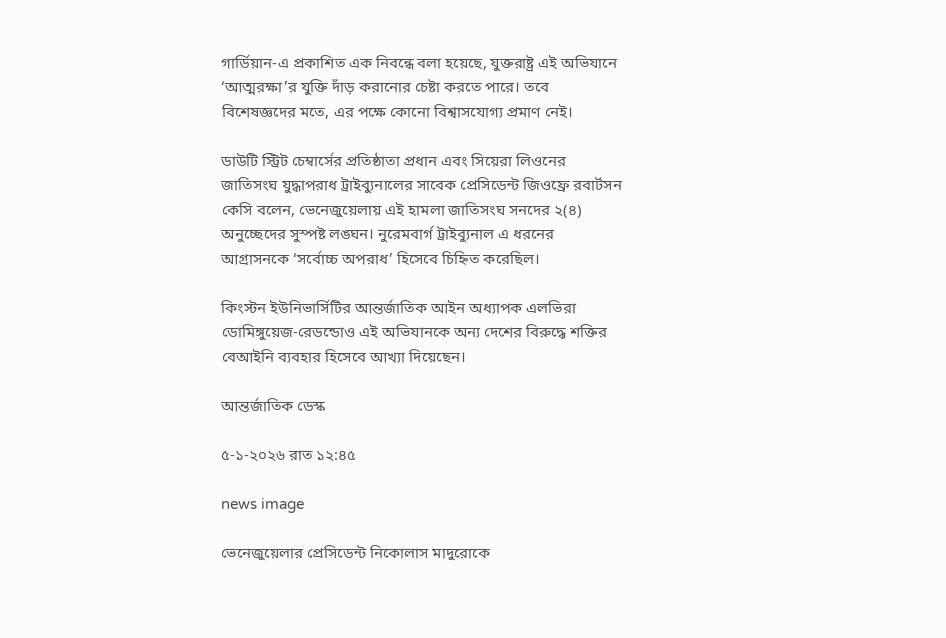গার্ডিয়ান-এ প্রকাশিত এক নিবন্ধে বলা হয়েছে, যুক্তরাষ্ট্র এই অভিযানে ‘আত্মরক্ষা’র যুক্তি দাঁড় করানোর চেষ্টা করতে পারে। তবে বিশেষজ্ঞদের মতে, এর পক্ষে কোনো বিশ্বাসযোগ্য প্রমাণ নেই।

ডাউটি স্ট্রিট চেম্বার্সের প্রতিষ্ঠাতা প্রধান এবং সিয়েরা লিওনের জাতিসংঘ যুদ্ধাপরাধ ট্রাইব্যুনালের সাবেক প্রেসিডেন্ট জিওফ্রে রবার্টসন কেসি বলেন, ভেনেজুয়েলায় এই হামলা জাতিসংঘ সনদের ২(৪) অনুচ্ছেদের সুস্পষ্ট লঙ্ঘন। নুরেমবার্গ ট্রাইব্যুনাল এ ধরনের আগ্রাসনকে ‘সর্বোচ্চ অপরাধ’ হিসেবে চিহ্নিত করেছিল।

কিংস্টন ইউনিভার্সিটির আন্তর্জাতিক আইন অধ্যাপক এলভিরা ডোমিঙ্গুয়েজ-রেডন্ডোও এই অভিযানকে অন্য দেশের বিরুদ্ধে শক্তির বেআইনি ব্যবহার হিসেবে আখ্যা দিয়েছেন।

আন্তর্জাতিক ডেস্ক

৫-১-২০২৬ রাত ১২:৪৫

news image

ভেনেজুয়েলার প্রেসিডেন্ট নিকোলাস মাদুরোকে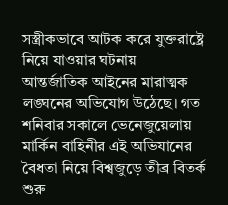সস্ত্রীকভাবে আটক করে যুক্তরাষ্ট্রে নিয়ে যাওয়ার ঘটনায় আন্তর্জাতিক আইনের মারাত্মক লঙ্ঘনের অভিযোগ উঠেছে। গত শনিবার সকালে ভেনেজুয়েলায় মার্কিন বাহিনীর এই অভিযানের বৈধতা নিয়ে বিশ্বজুড়ে তীব্র বিতর্ক শুরু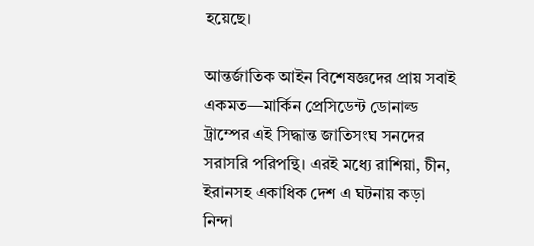হয়েছে।

আন্তর্জাতিক আইন বিশেষজ্ঞদের প্রায় সবাই একমত—মার্কিন প্রেসিডেন্ট ডোনাল্ড ট্রাম্পের এই সিদ্ধান্ত জাতিসংঘ সনদের সরাসরি পরিপন্থি। এরই মধ্যে রাশিয়া, চীন, ইরানসহ একাধিক দেশ এ ঘটনায় কড়া নিন্দা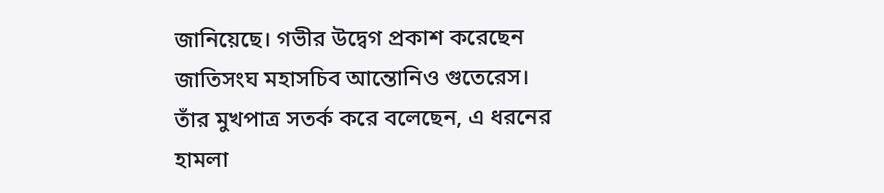জানিয়েছে। গভীর উদ্বেগ প্রকাশ করেছেন জাতিসংঘ মহাসচিব আন্তোনিও গুতেরেস। তাঁর মুখপাত্র সতর্ক করে বলেছেন, এ ধরনের হামলা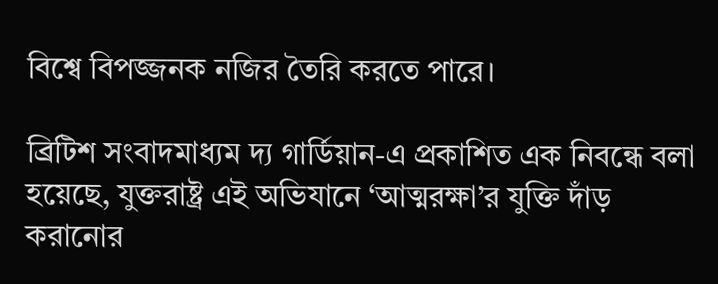বিশ্বে বিপজ্জনক নজির তৈরি করতে পারে।

ব্রিটিশ সংবাদমাধ্যম দ্য গার্ডিয়ান-এ প্রকাশিত এক নিবন্ধে বলা হয়েছে, যুক্তরাষ্ট্র এই অভিযানে ‘আত্মরক্ষা’র যুক্তি দাঁড় করানোর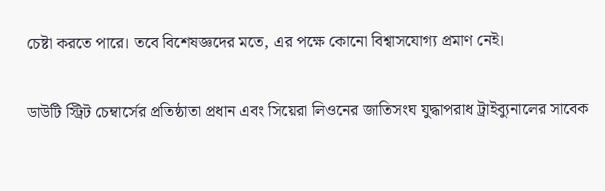চেষ্টা করতে পারে। তবে বিশেষজ্ঞদের মতে, এর পক্ষে কোনো বিশ্বাসযোগ্য প্রমাণ নেই।

ডাউটি স্ট্রিট চেম্বার্সের প্রতিষ্ঠাতা প্রধান এবং সিয়েরা লিওনের জাতিসংঘ যুদ্ধাপরাধ ট্রাইব্যুনালের সাবেক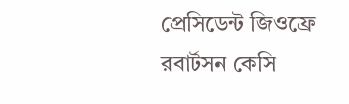প্রেসিডেন্ট জিওফ্রে রবার্টসন কেসি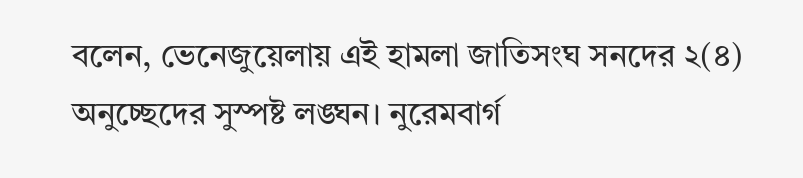বলেন, ভেনেজুয়েলায় এই হামলা জাতিসংঘ সনদের ২(৪) অনুচ্ছেদের সুস্পষ্ট লঙ্ঘন। নুরেমবার্গ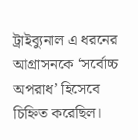ট্রাইব্যুনাল এ ধরনের আগ্রাসনকে ‘সর্বোচ্চ অপরাধ’ হিসেবে চিহ্নিত করেছিল।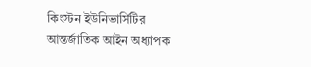কিংস্টন ইউনিভার্সিটির আন্তর্জাতিক আইন অধ্যাপক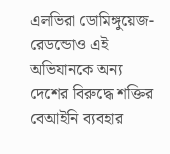এলভিরা ডোমিঙ্গুয়েজ-রেডন্ডোও এই অভিযানকে অন্য দেশের বিরুদ্ধে শক্তির বেআইনি ব্যবহার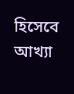হিসেবে আখ্যা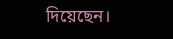দিয়েছেন।